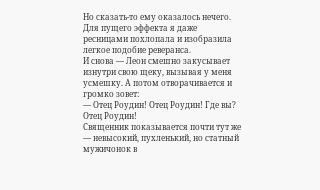Но сказать-то ему оказалось нечего. Для пущего эффекта я даже ресницами похлопала и изобразила легкое подобие реверанса.
И снова — Леон смешно закусывает изнутри свою щеку, вызывая у меня усмешку. А потом отворачивается и громко зовет:
— Отец Роудин! Отец Роудин! Где вы? Отец Роудин!
Священник показывается почти тут же — невысокий, пухленький, но статный мужичонок в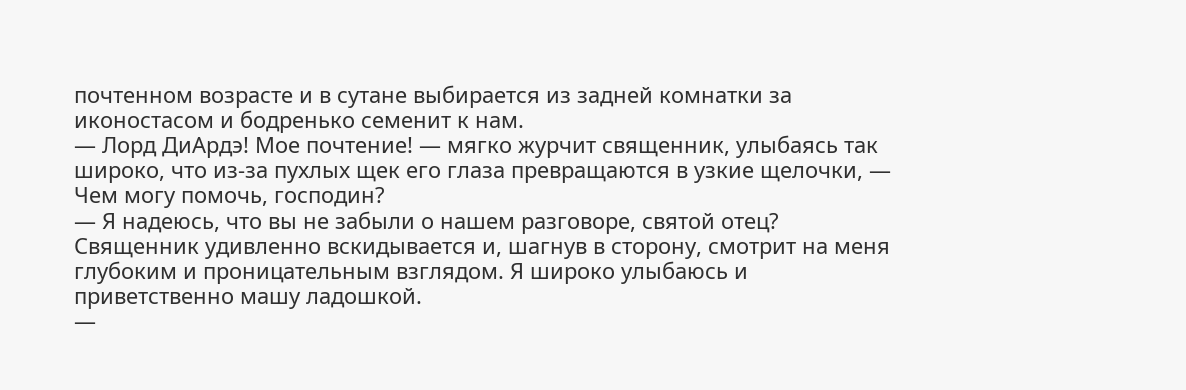почтенном возрасте и в сутане выбирается из задней комнатки за иконостасом и бодренько семенит к нам.
— Лорд ДиАрдэ! Мое почтение! — мягко журчит священник, улыбаясь так широко, что из-за пухлых щек его глаза превращаются в узкие щелочки, — Чем могу помочь, господин?
— Я надеюсь, что вы не забыли о нашем разговоре, святой отец?
Священник удивленно вскидывается и, шагнув в сторону, смотрит на меня глубоким и проницательным взглядом. Я широко улыбаюсь и приветственно машу ладошкой.
—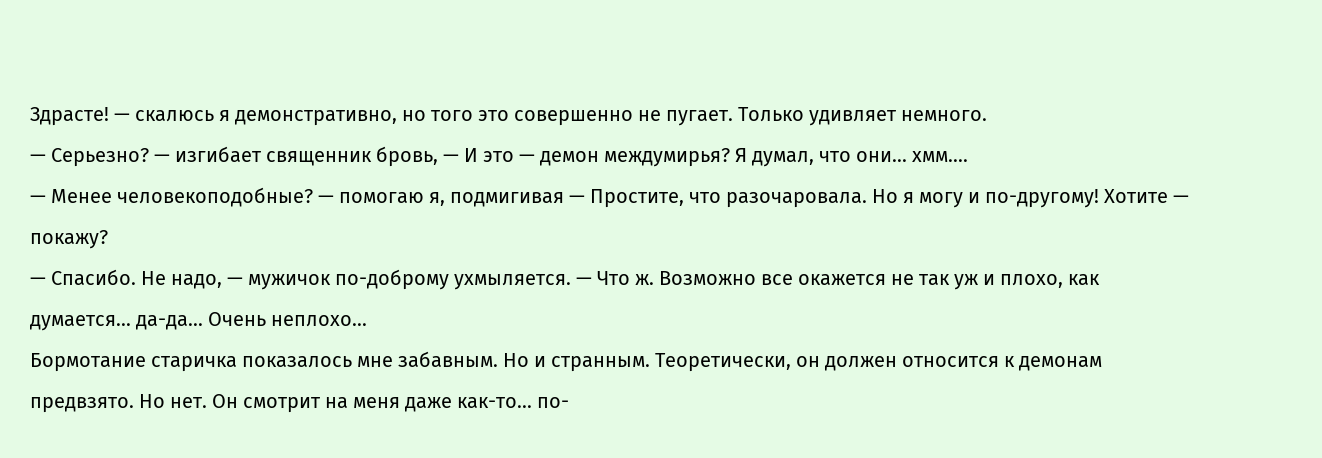Здрасте! — скалюсь я демонстративно, но того это совершенно не пугает. Только удивляет немного.
— Серьезно? — изгибает священник бровь, — И это — демон междумирья? Я думал, что они... хмм....
— Менее человекоподобные? — помогаю я, подмигивая — Простите, что разочаровала. Но я могу и по-другому! Хотите — покажу?
— Спасибо. Не надо, — мужичок по-доброму ухмыляется. — Что ж. Возможно все окажется не так уж и плохо, как думается... да-да... Очень неплохо...
Бормотание старичка показалось мне забавным. Но и странным. Теоретически, он должен относится к демонам предвзято. Но нет. Он смотрит на меня даже как-то... по-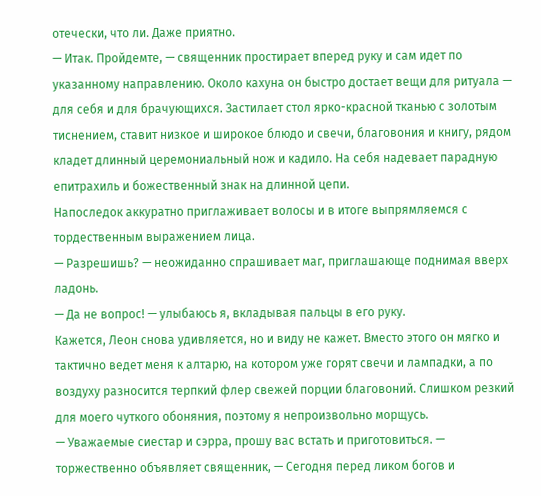отечески, что ли. Даже приятно.
— Итак. Пройдемте, — священник простирает вперед руку и сам идет по указанному направлению. Около кахуна он быстро достает вещи для ритуала — для себя и для брачующихся. Застилает стол ярко-красной тканью с золотым тиснением, ставит низкое и широкое блюдо и свечи, благовония и книгу, рядом кладет длинный церемониальный нож и кадило. На себя надевает парадную епитрахиль и божественный знак на длинной цепи.
Напоследок аккуратно приглаживает волосы и в итоге выпрямляемся с тордественным выражением лица.
— Разрешишь? — неожиданно спрашивает маг, приглашающе поднимая вверх ладонь.
— Да не вопрос! — улыбаюсь я, вкладывая пальцы в его руку.
Кажется, Леон снова удивляется, но и виду не кажет. Вместо этого он мягко и тактично ведет меня к алтарю, на котором уже горят свечи и лампадки, а по воздуху разносится терпкий флер свежей порции благовоний. Слишком резкий для моего чуткого обоняния, поэтому я непроизвольно морщусь.
— Уважаемые сиестар и сэрра, прошу вас встать и приготовиться. — торжественно объявляет священник, — Сегодня перед ликом богов и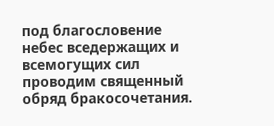под благословение небес вседержащих и всемогущих сил проводим священный обряд бракосочетания.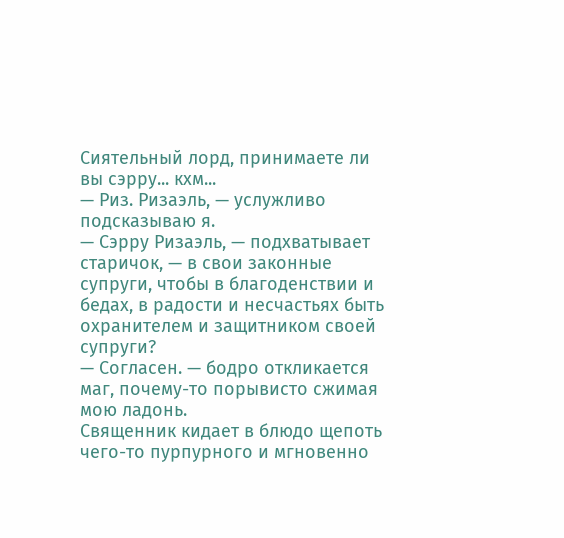Сиятельный лорд, принимаете ли вы сэрру... кхм...
— Риз. Ризаэль, — услужливо подсказываю я.
— Сэрру Ризаэль, — подхватывает старичок, — в свои законные супруги, чтобы в благоденствии и бедах, в радости и несчастьях быть охранителем и защитником своей супруги?
— Согласен. — бодро откликается маг, почему-то порывисто сжимая мою ладонь.
Священник кидает в блюдо щепоть чего-то пурпурного и мгновенно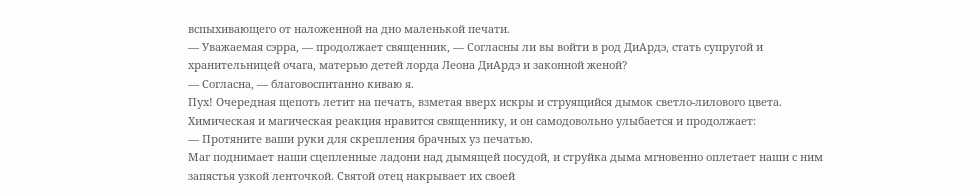вспыхивающего от наложенной на дно маленькой печати.
— Уважаемая сэрра, — продолжает священник, — Согласны ли вы войти в род ДиАрдэ, стать супругой и хранительницей очага, матерью детей лорда Леона ДиАрдэ и законной женой?
— Согласна, — благовоспитанно киваю я.
Пух! Очередная щепоть летит на печать, взметая вверх искры и струящийся дымок светло-лилового цвета.
Химическая и магическая реакция нравится священнику, и он самодовольно улыбается и продолжает:
— Протяните ваши руки для скрепления брачных уз печатью.
Маг поднимает наши сцепленные ладони над дымящей посудой, и струйка дыма мгновенно оплетает наши с ним запястья узкой ленточкой. Святой отец накрывает их своей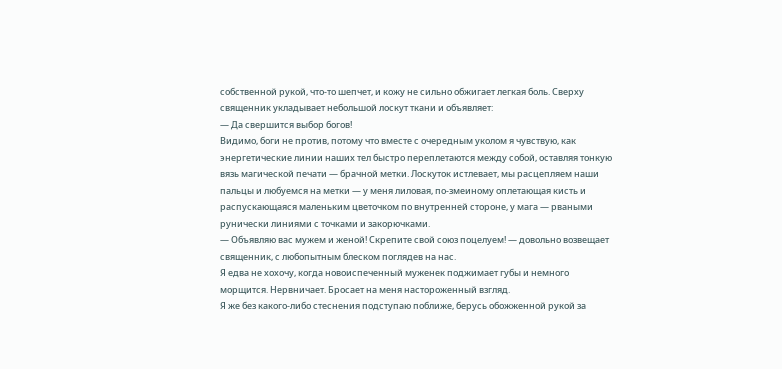собственной рукой, что-то шепчет, и кожу не сильно обжигает легкая боль. Сверху священник укладывает небольшой лоскут ткани и объявляет:
— Да свершится выбор богов!
Видимо, боги не против, потому что вместе с очередным уколом я чувствую, как энергетические линии наших тел быстро переплетаются между собой, оставляя тонкую вязь магической печати — брачной метки. Лоскуток истлевает, мы расцепляем наши пальцы и любуемся на метки — у меня лиловая, по-змеиному оплетающая кисть и распускающаяся маленьким цветочком по внутренней стороне, у мага — рваными рунически линиями с точками и закорючками.
— Объявляю вас мужем и женой! Скрепите свой союз поцелуем! — довольно возвещает священник, с любопытным блеском поглядев на нас.
Я едва не хохочу, когда новоиспеченный муженек поджимает губы и немного морщится. Нервничает. Бросает на меня настороженный взгляд.
Я же без какого-либо стеснения подступаю поближе, берусь обожженной рукой за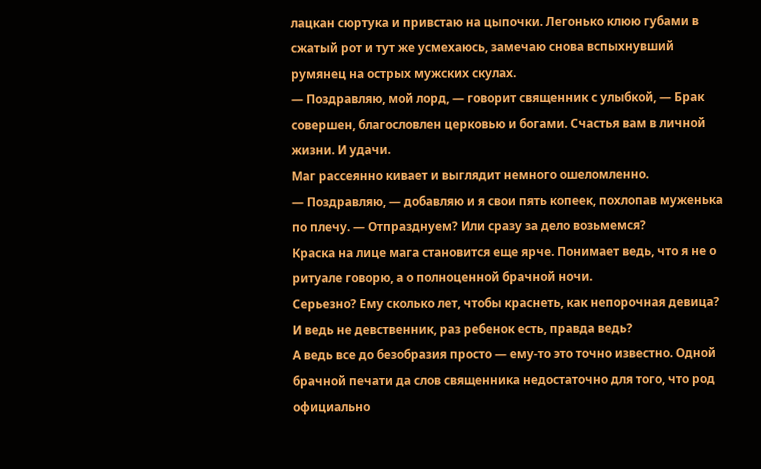лацкан сюртука и привстаю на цыпочки. Легонько клюю губами в сжатый рот и тут же усмехаюсь, замечаю снова вспыхнувший румянец на острых мужских скулах.
— Поздравляю, мой лорд, — говорит священник с улыбкой, — Брак совершен, благословлен церковью и богами. Счастья вам в личной жизни. И удачи.
Маг рассеянно кивает и выглядит немного ошеломленно.
— Поздравляю, — добавляю и я свои пять копеек, похлопав муженька по плечу. — Отпразднуем? Или сразу за дело возьмемся?
Краска на лице мага становится еще ярче. Понимает ведь, что я не о ритуале говорю, а о полноценной брачной ночи.
Серьезно? Ему сколько лет, чтобы краснеть, как непорочная девица? И ведь не девственник, раз ребенок есть, правда ведь?
А ведь все до безобразия просто — ему-то это точно известно. Одной брачной печати да слов священника недостаточно для того, что род официально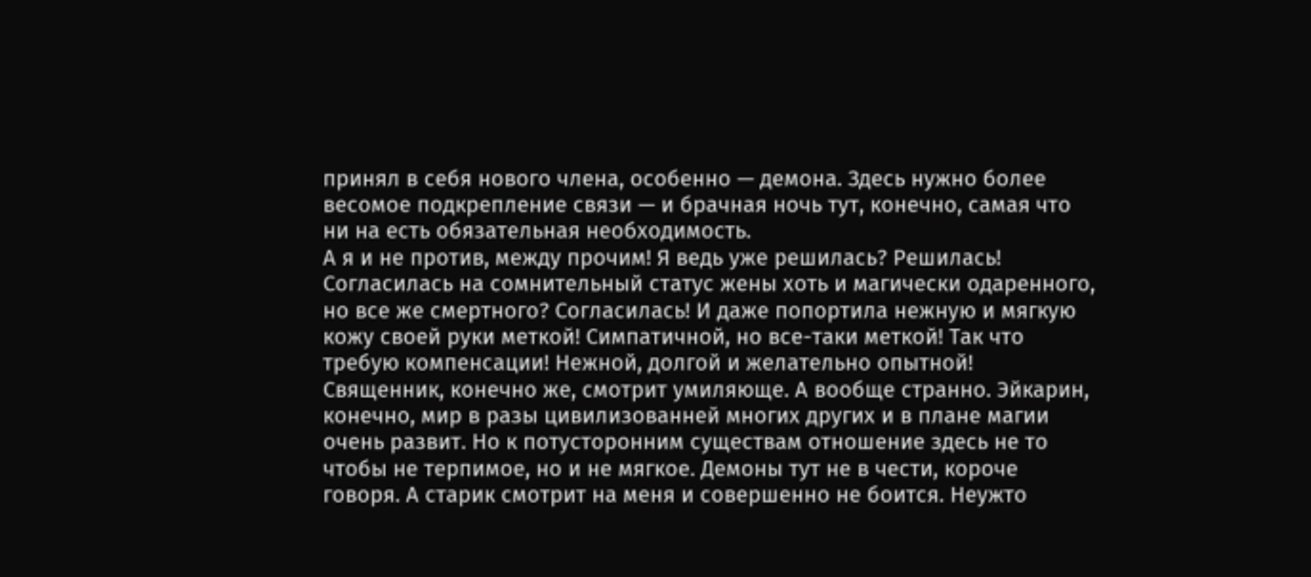принял в себя нового члена, особенно — демона. Здесь нужно более весомое подкрепление связи — и брачная ночь тут, конечно, самая что ни на есть обязательная необходимость.
А я и не против, между прочим! Я ведь уже решилась? Решилась! Согласилась на сомнительный статус жены хоть и магически одаренного, но все же смертного? Согласилась! И даже попортила нежную и мягкую кожу своей руки меткой! Симпатичной, но все-таки меткой! Так что требую компенсации! Нежной, долгой и желательно опытной!
Священник, конечно же, смотрит умиляюще. А вообще странно. Эйкарин, конечно, мир в разы цивилизованней многих других и в плане магии очень развит. Но к потусторонним существам отношение здесь не то чтобы не терпимое, но и не мягкое. Демоны тут не в чести, короче говоря. А старик смотрит на меня и совершенно не боится. Неужто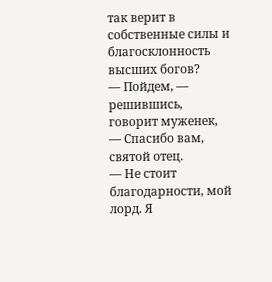так верит в собственные силы и благосклонность высших богов?
— Пойдем, — решившись, говорит муженек, — Спасибо вам, святой отец.
— Не стоит благодарности, мой лорд. Я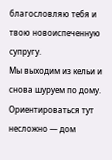благословляю тебя и твою новоиспеченную супругу.
Мы выходим из кельи и снова шуруем по дому. Ориентироваться тут несложно — дом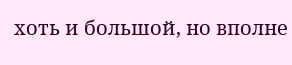хоть и большой, но вполне